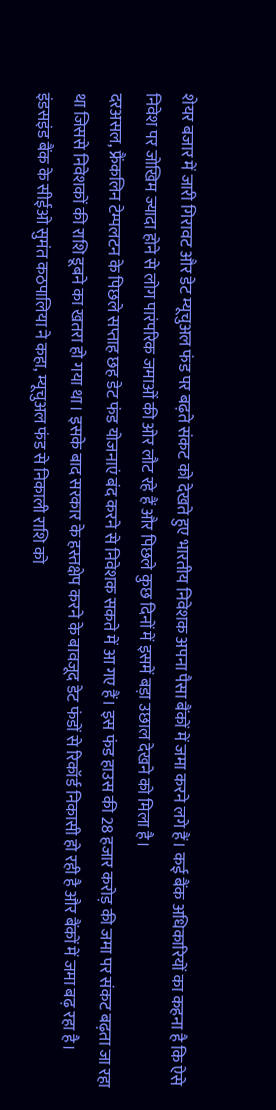शेयर बजार में जारी गिरावट और डेट म्यूचुअल फंड पर बढ़ते संकट को देखते हुए भारतीय निवेशक अपना पैसा बैंकों में जमा करने लगे हैं। कई बैंक अधिकारियों का कहना है कि ऐसे निवेश पर जोखिम ज्यादा होने से लोग पारंपरिक जमाओं की ओर लौट रहे हैं और पिछले कुछ दिनों में इसमें बड़ा उछाल देखने को मिला है।
दरअसल, फ्रैंकलिन टेम्पलटन के पिछले सप्ताह छह डेट फंड योजनाएं बंद करने से निवेशक सकते में आ गए हैं। इस फंड हाउस की 28 हजार करोड़ की जमा पर संकट बढ़ता जा रहा था जिससे निवेशकों की राशि डूबने का खतरा हो गया था। इसके बाद सरकार के हस्तक्षेप करने के बावजूद डेट फंडों से रिकॉर्ड निकासी हो रही है और बैंकों में जमा बढ़ रहा है।
इंडसइंड बैंक के सीईओ सुमंत कठपालिया ने कहा, म्यूचुअल फंड से निकाली राशि को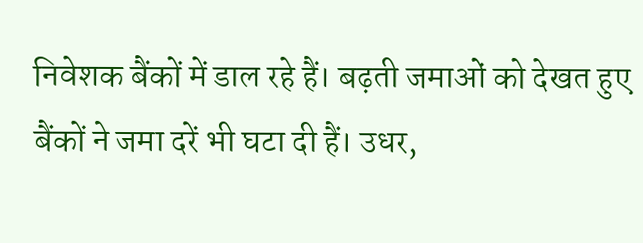निवेशक बैंकों में डाल रहे हैं। बढ़ती जमाओं को देखत हुए बैंकों ने जमा दरें भी घटा दी हैं। उधर,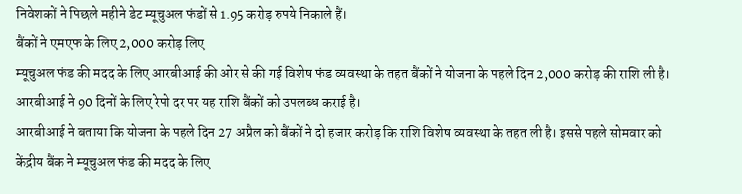निवेशकों ने पिछले महीने डेट म्यूचुअल फंडों से 1.95 करोड़ रुपये निकाले हैं।
बैंकों ने एमएफ के लिए 2,000 करोड़ लिए
म्यूचुअल फंड की मदद के लिए आरबीआई की ओर से की गई विशेष फंड व्यवस्था के तहत बैंकों ने योजना के पहले दिन 2,000 करोड़ की राशि ली है। आरबीआई ने 90 दिनों के लिए रेपो दर पर यह राशि बैंकों को उपलब्ध कराई है।
आरबीआई ने बताया कि योजना के पहले दिन 27 अप्रैल को बैंकों ने दो हजार करोड़ कि राशि विशेष व्यवस्था के तहत ली है। इससे पहले सोमवार को केंद्रीय बैंक ने म्यूचुअल फंड की मदद के लिए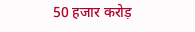50 हजार करोड़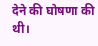देने की घोषणा की थी।